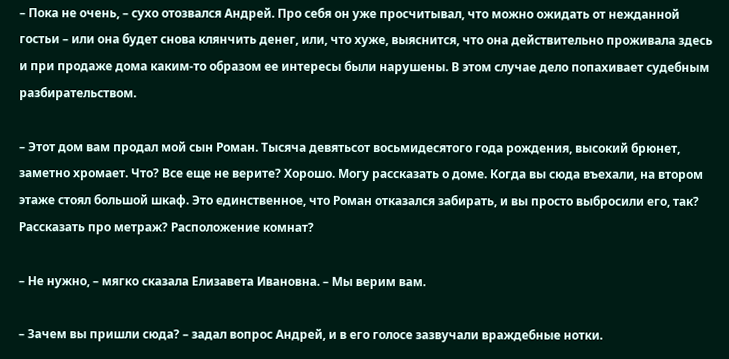– Пока не очень, – сухо отозвался Андрей. Про себя он уже просчитывал, что можно ожидать от нежданной гостьи – или она будет снова клянчить денег, или, что хуже, выяснится, что она действительно проживала здесь и при продаже дома каким-то образом ее интересы были нарушены. В этом случае дело попахивает судебным разбирательством.

– Этот дом вам продал мой сын Роман. Тысяча девятьсот восьмидесятого года рождения, высокий брюнет, заметно хромает. Что? Все еще не верите? Хорошо. Могу рассказать о доме. Когда вы сюда въехали, на втором этаже стоял большой шкаф. Это единственное, что Роман отказался забирать, и вы просто выбросили его, так? Рассказать про метраж? Расположение комнат?

– Не нужно, – мягко сказала Елизавета Ивановна. – Мы верим вам.

– Зачем вы пришли сюда? – задал вопрос Андрей, и в его голосе зазвучали враждебные нотки.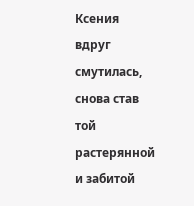Ксения вдруг смутилась, снова став той растерянной и забитой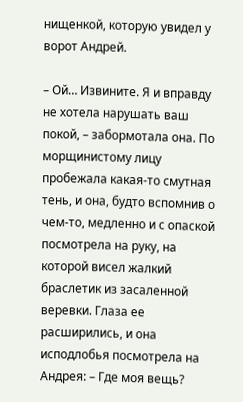нищенкой, которую увидел у ворот Андрей.

– Ой… Извините. Я и вправду не хотела нарушать ваш покой, – забормотала она. По морщинистому лицу пробежала какая-то смутная тень, и она, будто вспомнив о чем-то, медленно и с опаской посмотрела на руку, на которой висел жалкий браслетик из засаленной веревки. Глаза ее расширились, и она исподлобья посмотрела на Андрея: – Где моя вещь?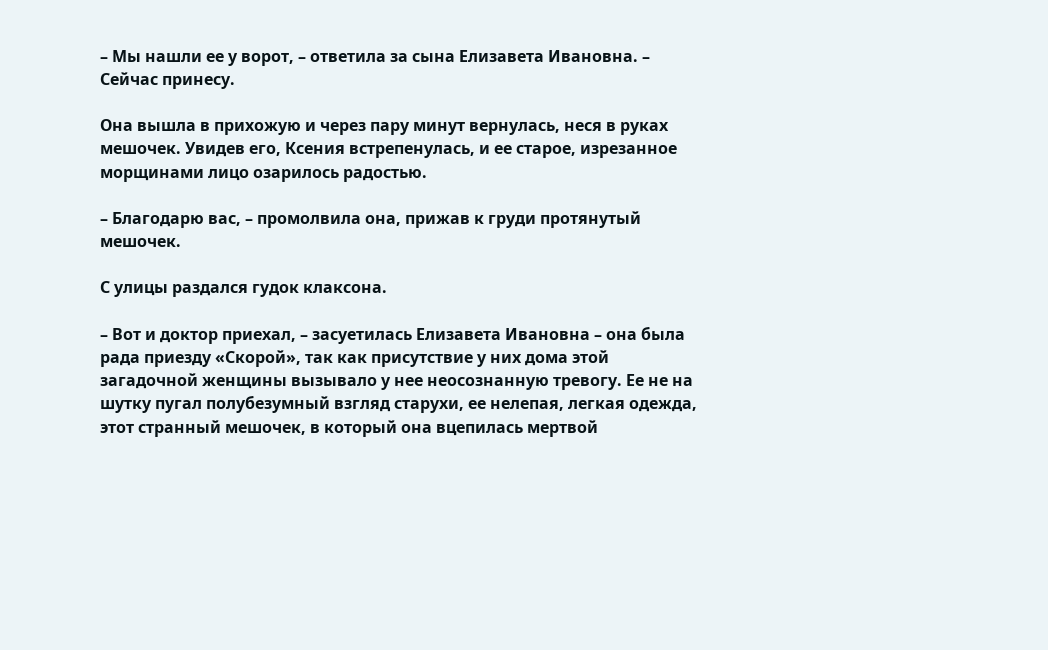– Мы нашли ее у ворот, – ответила за сына Елизавета Ивановна. – Сейчас принесу.

Она вышла в прихожую и через пару минут вернулась, неся в руках мешочек. Увидев его, Ксения встрепенулась, и ее старое, изрезанное морщинами лицо озарилось радостью.

– Благодарю вас, – промолвила она, прижав к груди протянутый мешочек.

С улицы раздался гудок клаксона.

– Вот и доктор приехал, – засуетилась Елизавета Ивановна – она была рада приезду «Скорой», так как присутствие у них дома этой загадочной женщины вызывало у нее неосознанную тревогу. Ее не на шутку пугал полубезумный взгляд старухи, ее нелепая, легкая одежда, этот странный мешочек, в который она вцепилась мертвой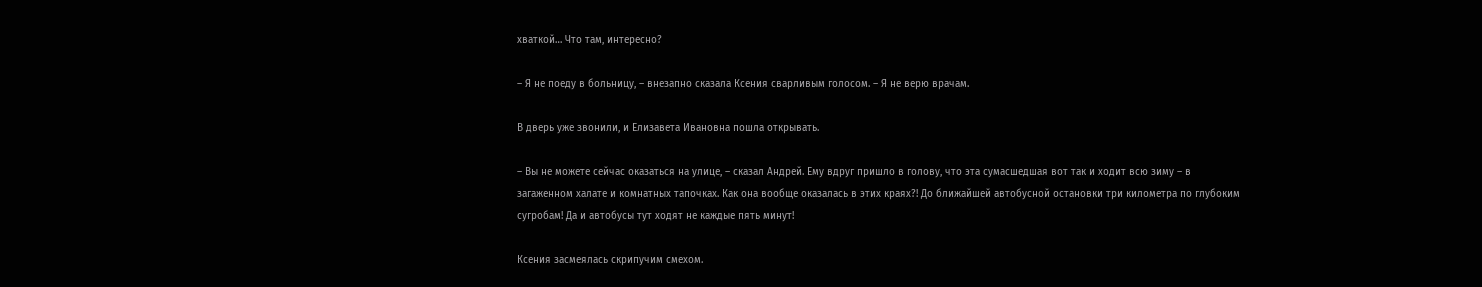хваткой… Что там, интересно?

– Я не поеду в больницу, – внезапно сказала Ксения сварливым голосом. – Я не верю врачам.

В дверь уже звонили, и Елизавета Ивановна пошла открывать.

– Вы не можете сейчас оказаться на улице, – сказал Андрей. Ему вдруг пришло в голову, что эта сумасшедшая вот так и ходит всю зиму – в загаженном халате и комнатных тапочках. Как она вообще оказалась в этих краях?! До ближайшей автобусной остановки три километра по глубоким сугробам! Да и автобусы тут ходят не каждые пять минут!

Ксения засмеялась скрипучим смехом.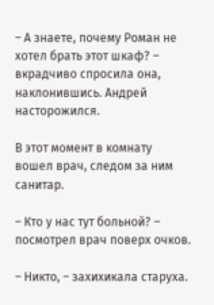– А знаете, почему Роман не хотел брать этот шкаф? – вкрадчиво спросила она, наклонившись. Андрей насторожился.

В этот момент в комнату вошел врач, следом за ним санитар.

– Кто у нас тут больной? – посмотрел врач поверх очков.

– Никто, – захихикала старуха.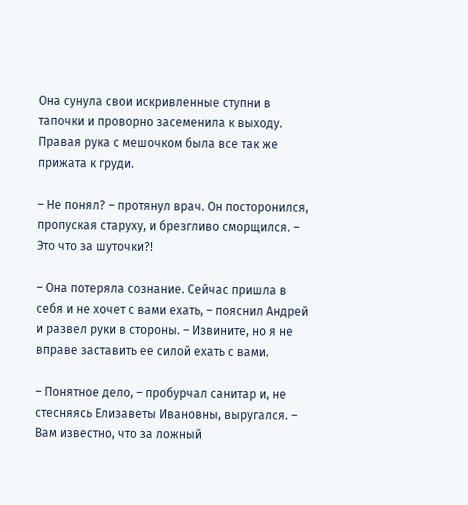Она сунула свои искривленные ступни в тапочки и проворно засеменила к выходу. Правая рука с мешочком была все так же прижата к груди.

– Не понял? – протянул врач. Он посторонился, пропуская старуху, и брезгливо сморщился. – Это что за шуточки?!

– Она потеряла сознание. Сейчас пришла в себя и не хочет с вами ехать, – пояснил Андрей и развел руки в стороны. – Извините, но я не вправе заставить ее силой ехать с вами.

– Понятное дело, – пробурчал санитар и, не стесняясь Елизаветы Ивановны, выругался. – Вам известно, что за ложный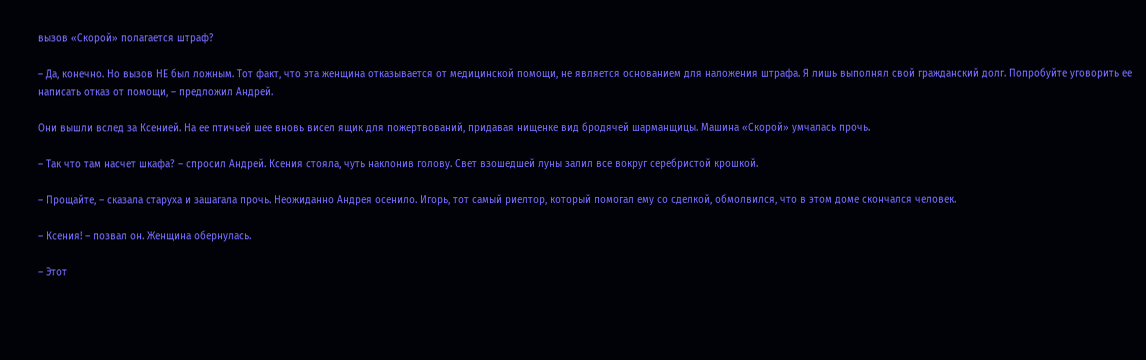вызов «Скорой» полагается штраф?

– Да, конечно. Но вызов НЕ был ложным. Тот факт, что эта женщина отказывается от медицинской помощи, не является основанием для наложения штрафа. Я лишь выполнял свой гражданский долг. Попробуйте уговорить ее написать отказ от помощи, – предложил Андрей.

Они вышли вслед за Ксенией. На ее птичьей шее вновь висел ящик для пожертвований, придавая нищенке вид бродячей шарманщицы. Машина «Скорой» умчалась прочь.

– Так что там насчет шкафа? – спросил Андрей. Ксения стояла, чуть наклонив голову. Свет взошедшей луны залил все вокруг серебристой крошкой.

– Прощайте, – сказала старуха и зашагала прочь. Неожиданно Андрея осенило. Игорь, тот самый риелтор, который помогал ему со сделкой, обмолвился, что в этом доме скончался человек.

– Ксения! – позвал он. Женщина обернулась.

– Этот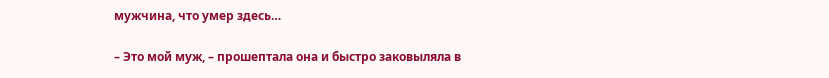мужчина, что умер здесь…

– Это мой муж, – прошептала она и быстро заковыляла в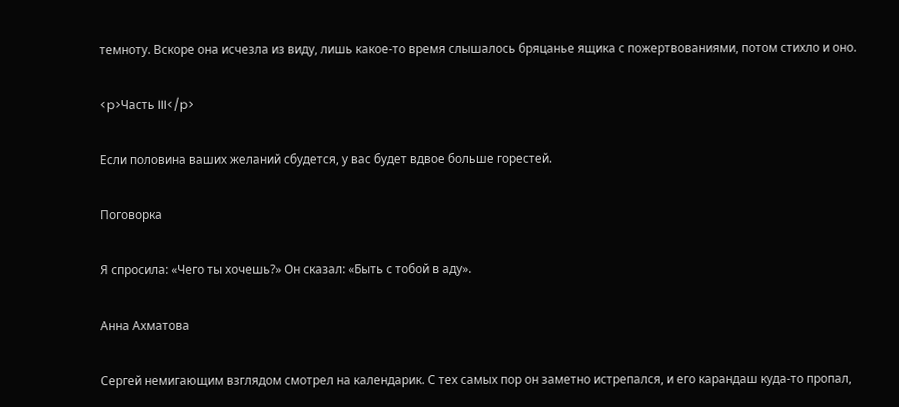темноту. Вскоре она исчезла из виду, лишь какое-то время слышалось бряцанье ящика с пожертвованиями, потом стихло и оно.

<p>Часть III</p>

Если половина ваших желаний сбудется, у вас будет вдвое больше горестей.

Поговорка

Я спросила: «Чего ты хочешь?» Он сказал: «Быть с тобой в аду».

Анна Ахматова

Сергей немигающим взглядом смотрел на календарик. С тех самых пор он заметно истрепался, и его карандаш куда-то пропал,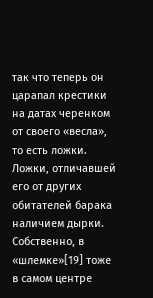так что теперь он царапал крестики на датах черенком от своего «весла», то есть ложки. Ложки, отличавшей его от других обитателей барака наличием дырки. Собственно, в «шлемке»[19] тоже в самом центре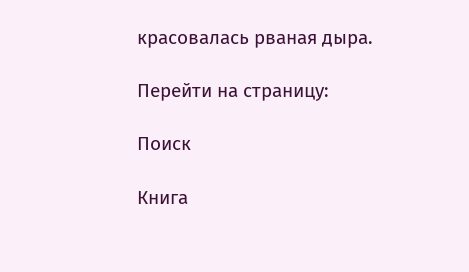красовалась рваная дыра.

Перейти на страницу:

Поиск

Книга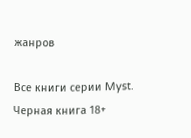жанров

Все книги серии Myst. Черная книга 18+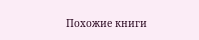Похожие книги